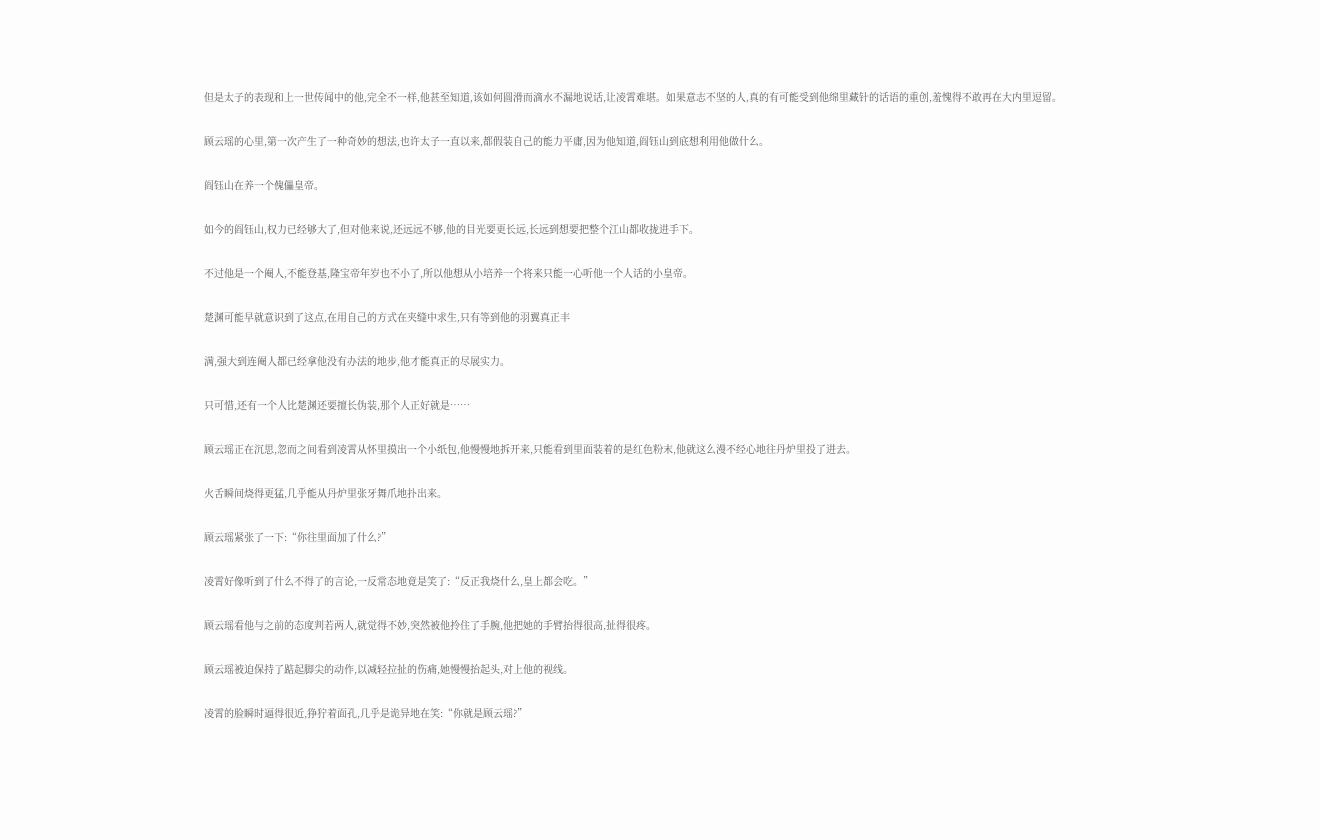但是太子的表现和上一世传闻中的他,完全不一样,他甚至知道,该如何圆滑而滴水不漏地说话,让凌霄难堪。如果意志不坚的人,真的有可能受到他绵里藏针的话语的重创,羞愧得不敢再在大内里逗留。

顾云瑶的心里,第一次产生了一种奇妙的想法,也许太子一直以来,都假装自己的能力平庸,因为他知道,阎钰山到底想利用他做什么。

阎钰山在养一个傀儡皇帝。

如今的阎钰山,权力已经够大了,但对他来说,还远远不够,他的目光要更长远,长远到想要把整个江山都收拢进手下。

不过他是一个阉人,不能登基,隆宝帝年岁也不小了,所以他想从小培养一个将来只能一心听他一个人话的小皇帝。

楚渊可能早就意识到了这点,在用自己的方式在夹缝中求生,只有等到他的羽翼真正丰

满,强大到连阉人都已经拿他没有办法的地步,他才能真正的尽展实力。

只可惜,还有一个人比楚渊还要擅长伪装,那个人正好就是……

顾云瑶正在沉思,忽而之间看到凌霄从怀里摸出一个小纸包,他慢慢地拆开来,只能看到里面装着的是红色粉末,他就这么漫不经心地往丹炉里投了进去。

火舌瞬间烧得更猛,几乎能从丹炉里张牙舞爪地扑出来。

顾云瑶紧张了一下:“你往里面加了什么?”

凌霄好像听到了什么不得了的言论,一反常态地竟是笑了:“反正我烧什么,皇上都会吃。”

顾云瑶看他与之前的态度判若两人,就觉得不妙,突然被他拎住了手腕,他把她的手臂抬得很高,扯得很疼。

顾云瑶被迫保持了踮起脚尖的动作,以减轻拉扯的伤痛,她慢慢抬起头,对上他的视线。

凌霄的脸瞬时逼得很近,狰狞着面孔,几乎是诡异地在笑:“你就是顾云瑶?”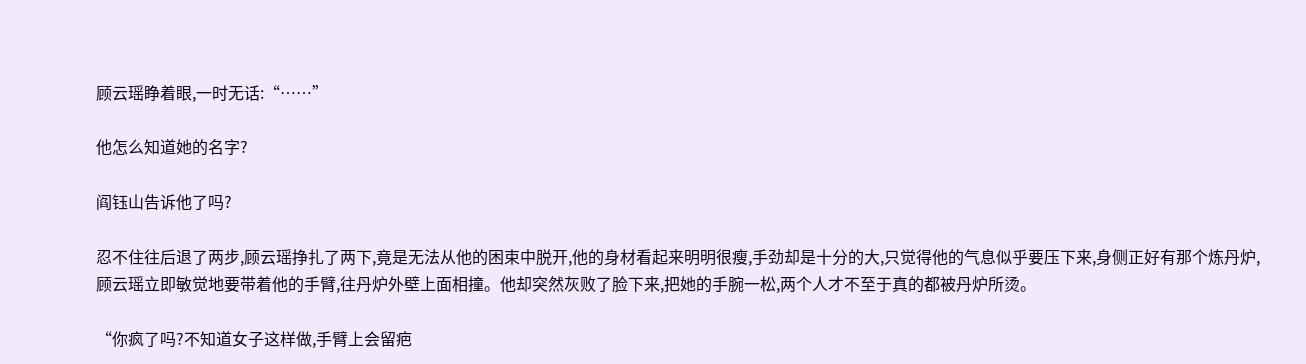顾云瑶睁着眼,一时无话:“……”

他怎么知道她的名字?

阎钰山告诉他了吗?

忍不住往后退了两步,顾云瑶挣扎了两下,竟是无法从他的困束中脱开,他的身材看起来明明很瘦,手劲却是十分的大,只觉得他的气息似乎要压下来,身侧正好有那个炼丹炉,顾云瑶立即敏觉地要带着他的手臂,往丹炉外壁上面相撞。他却突然灰败了脸下来,把她的手腕一松,两个人才不至于真的都被丹炉所烫。

“你疯了吗?不知道女子这样做,手臂上会留疤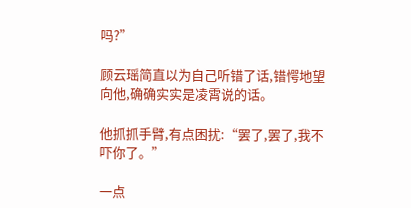吗?”

顾云瑶简直以为自己听错了话,错愕地望向他,确确实实是凌霄说的话。

他抓抓手臂,有点困扰:“罢了,罢了,我不吓你了。”

一点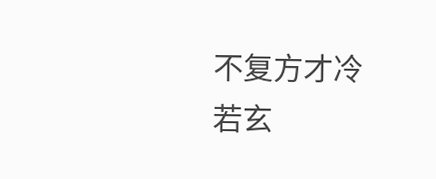不复方才冷若玄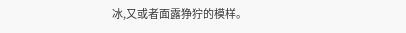冰,又或者面露狰狞的模样。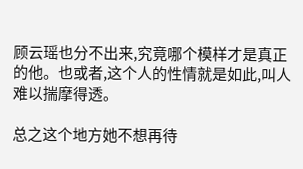顾云瑶也分不出来,究竟哪个模样才是真正的他。也或者,这个人的性情就是如此,叫人难以揣摩得透。

总之这个地方她不想再待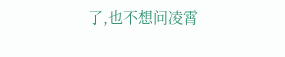了,也不想问凌霄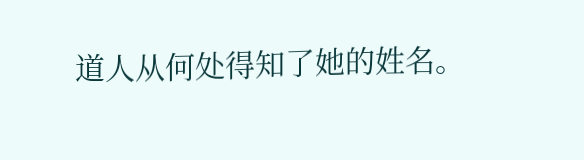道人从何处得知了她的姓名。